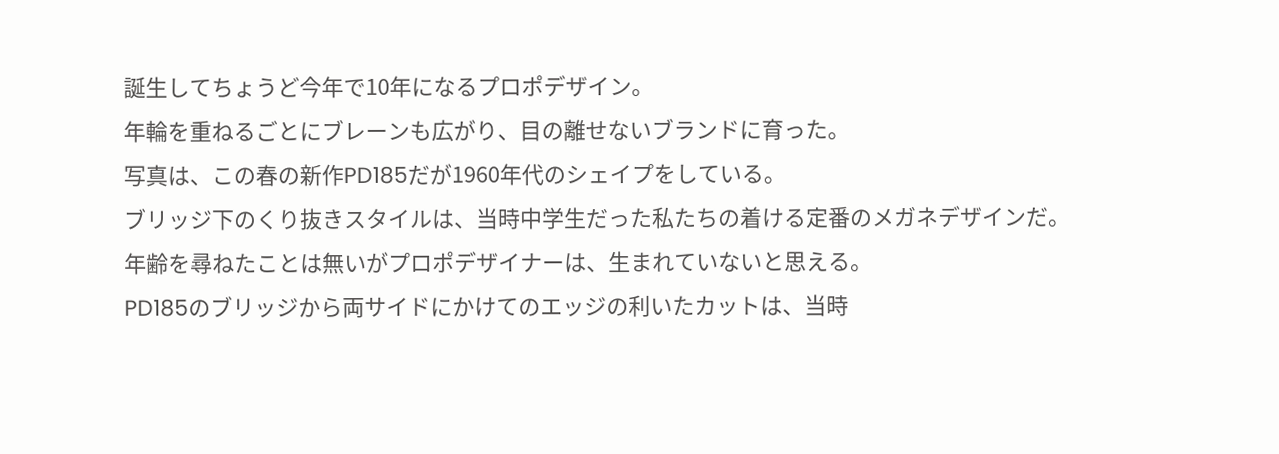誕生してちょうど今年で10年になるプロポデザイン。
年輪を重ねるごとにブレーンも広がり、目の離せないブランドに育った。
写真は、この春の新作PD185だが1960年代のシェイプをしている。
ブリッジ下のくり抜きスタイルは、当時中学生だった私たちの着ける定番のメガネデザインだ。
年齢を尋ねたことは無いがプロポデザイナーは、生まれていないと思える。
PD185のブリッジから両サイドにかけてのエッジの利いたカットは、当時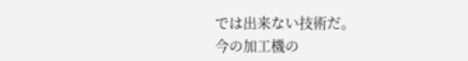では出来ない技術だ。
今の加工機の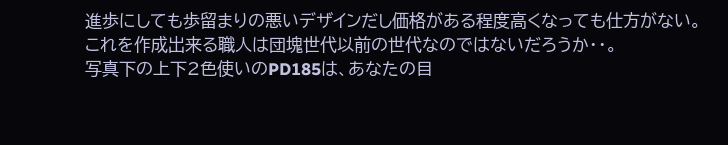進歩にしても歩留まりの悪いデザインだし価格がある程度高くなっても仕方がない。
これを作成出来る職人は団塊世代以前の世代なのではないだろうか・・。
写真下の上下2色使いのPD185は、あなたの目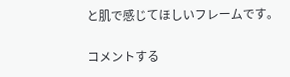と肌で感じてほしいフレームです。

コメントする